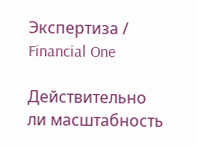Экспертиза / Financial One

Действительно ли масштабность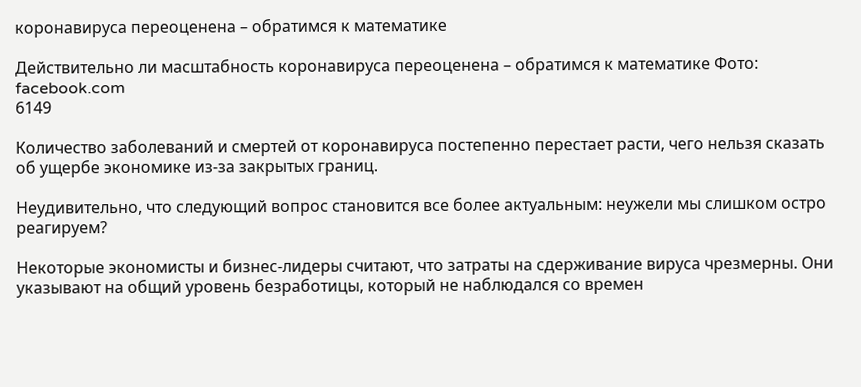коронавируса переоценена – обратимся к математике

Действительно ли масштабность коронавируса переоценена – обратимся к математике Фото: facebook.com
6149

Количество заболеваний и смертей от коронавируса постепенно перестает расти, чего нельзя сказать об ущербе экономике из-за закрытых границ.

Неудивительно, что следующий вопрос становится все более актуальным: неужели мы слишком остро реагируем?

Некоторые экономисты и бизнес-лидеры считают, что затраты на сдерживание вируса чрезмерны. Они указывают на общий уровень безработицы, который не наблюдался со времен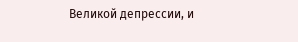Великой депрессии, и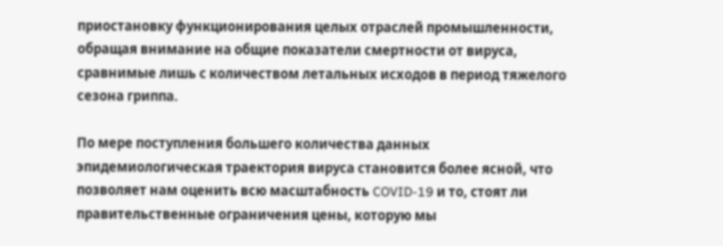приостановку функционирования целых отраслей промышленности, обращая внимание на общие показатели смертности от вируса, сравнимые лишь с количеством летальных исходов в период тяжелого сезона гриппа.

По мере поступления большего количества данных эпидемиологическая траектория вируса становится более ясной, что позволяет нам оценить всю масштабность COVID-19 и то, стоят ли правительственные ограничения цены, которую мы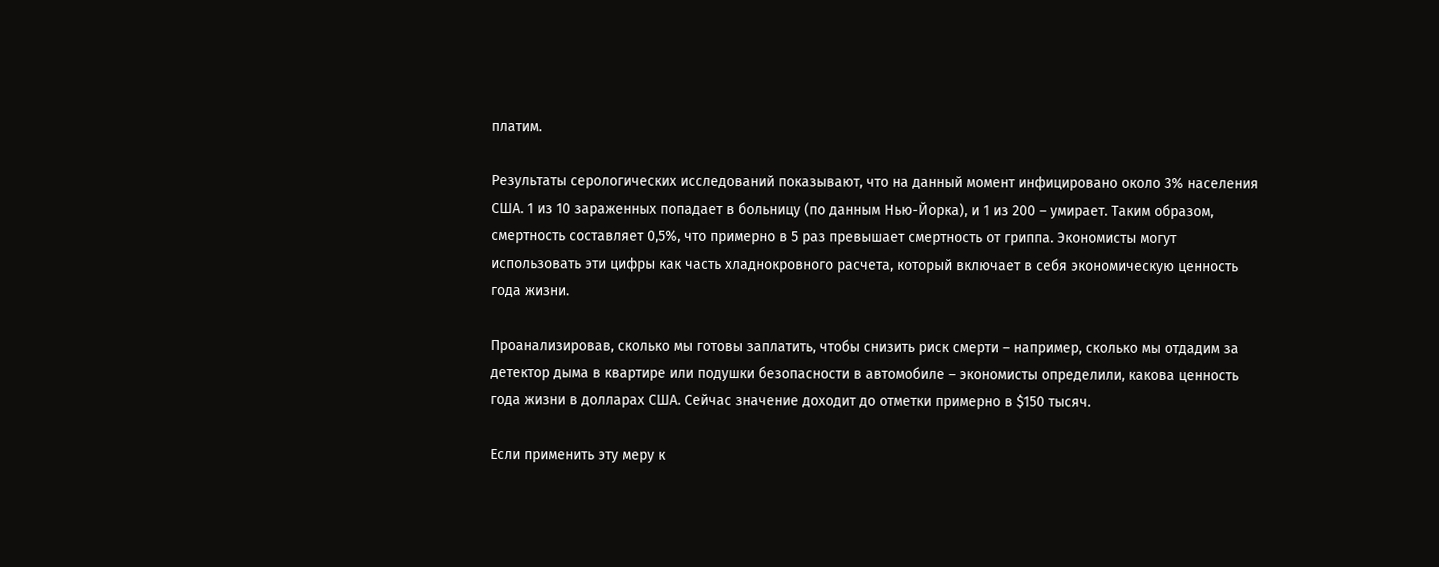платим.

Результаты серологических исследований показывают, что на данный момент инфицировано около 3% населения США. 1 из 10 зараженных попадает в больницу (по данным Нью-Йорка), и 1 из 200 – умирает. Таким образом, смертность составляет 0,5%, что примерно в 5 раз превышает смертность от гриппа. Экономисты могут использовать эти цифры как часть хладнокровного расчета, который включает в себя экономическую ценность года жизни.

Проанализировав, сколько мы готовы заплатить, чтобы снизить риск смерти – например, сколько мы отдадим за детектор дыма в квартире или подушки безопасности в автомобиле – экономисты определили, какова ценность года жизни в долларах США. Сейчас значение доходит до отметки примерно в $150 тысяч.

Если применить эту меру к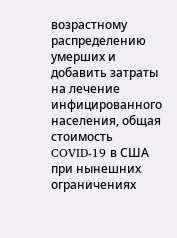возрастному распределению умерших и добавить затраты на лечение инфицированного населения, общая стоимость COVID-19 в США при нынешних ограничениях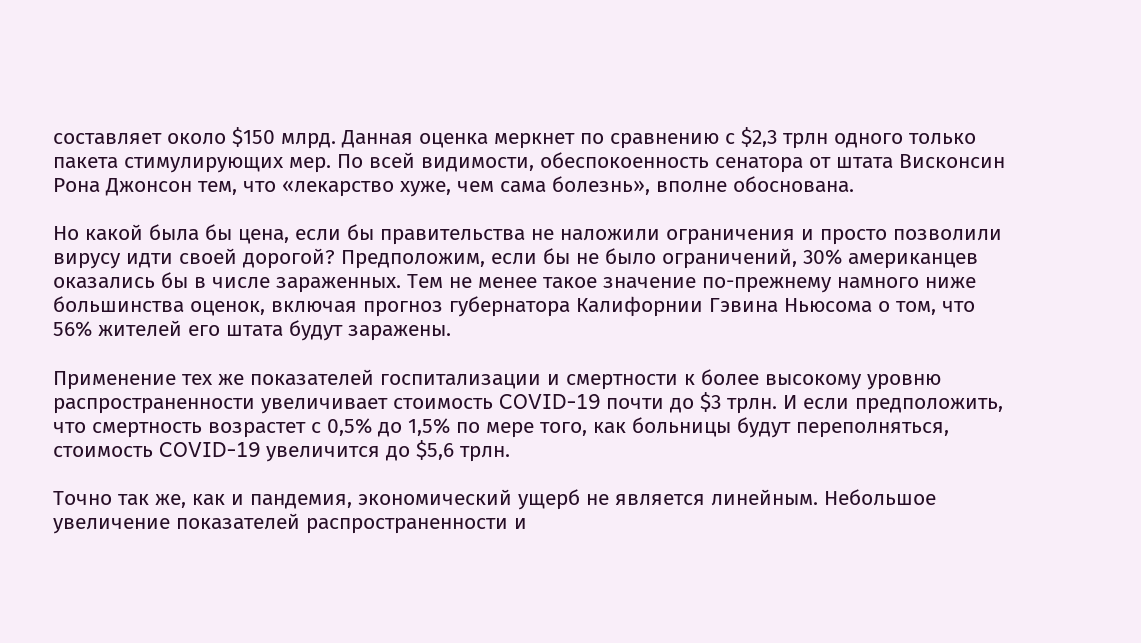составляет около $150 млрд. Данная оценка меркнет по сравнению с $2,3 трлн одного только пакета стимулирующих мер. По всей видимости, обеспокоенность сенатора от штата Висконсин Рона Джонсон тем, что «лекарство хуже, чем сама болезнь», вполне обоснована.

Но какой была бы цена, если бы правительства не наложили ограничения и просто позволили вирусу идти своей дорогой? Предположим, если бы не было ограничений, 30% американцев оказались бы в числе зараженных. Тем не менее такое значение по-прежнему намного ниже большинства оценок, включая прогноз губернатора Калифорнии Гэвина Ньюсома о том, что 56% жителей его штата будут заражены.

Применение тех же показателей госпитализации и смертности к более высокому уровню распространенности увеличивает стоимость COVID-19 почти до $3 трлн. И если предположить, что смертность возрастет с 0,5% до 1,5% по мере того, как больницы будут переполняться, стоимость COVID-19 увеличится до $5,6 трлн.

Точно так же, как и пандемия, экономический ущерб не является линейным. Небольшое увеличение показателей распространенности и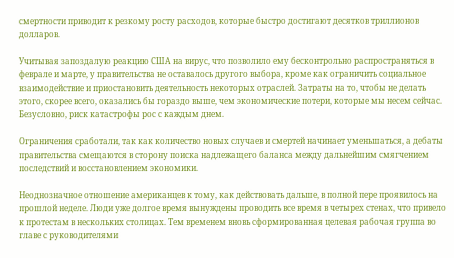смертности приводит к резкому росту расходов, которые быстро достигают десятков триллионов долларов.

Учитывая запоздалую реакцию США на вирус, что позволило ему бесконтрольно распространяться в феврале и марте, у правительства не оставалось другого выбора, кроме как ограничить социальное взаимодействие и приостановить деятельность некоторых отраслей. Затраты на то, чтобы не делать этого, скорее всего, оказались бы гораздо выше, чем экономические потери, которые мы несем сейчас. Безусловно, риск катастрофы рос с каждым днем.

Ограничения сработали, так как количество новых случаев и смертей начинает уменьшаться, а дебаты правительства смещаются в сторону поиска надлежащего баланса между дальнейшим смягчением последствий и восстановлением экономики.

Неоднозначное отношение американцев к тому, как действовать дальше, в полной пере проявилось на прошлой неделе. Люди уже долгое время вынуждены проводить все время в четырех стенах, что привело к протестам в нескольких столицах. Тем временем вновь сформированная целевая рабочая группа во главе с руководителями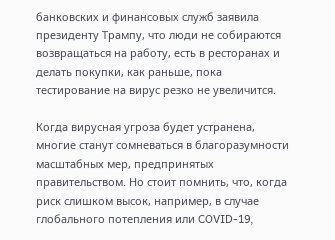банковских и финансовых служб заявила президенту Трампу, что люди не собираются возвращаться на работу, есть в ресторанах и делать покупки, как раньше, пока тестирование на вирус резко не увеличится.

Когда вирусная угроза будет устранена, многие станут сомневаться в благоразумности масштабных мер, предпринятых правительством. Но стоит помнить, что, когда риск слишком высок, например, в случае глобального потепления или COVID-19,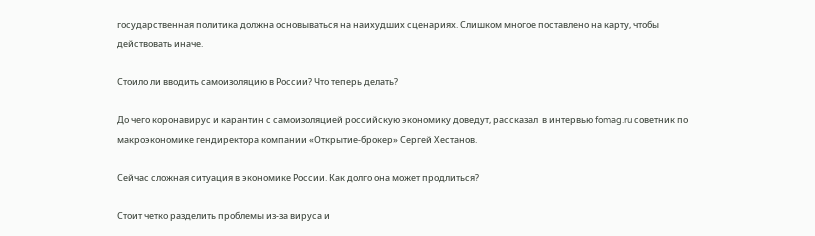государственная политика должна основываться на наихудших сценариях. Слишком многое поставлено на карту, чтобы действовать иначе.

Стоило ли вводить самоизоляцию в России? Что теперь делать?

До чего коронавирус и карантин с самоизоляцией российскую экономику доведут, рассказал  в интервью fomag.ru советник по макроэкономике гендиректора компании «Открытие-брокер» Сергей Хестанов.

Сейчас сложная ситуация в экономике России. Как долго она может продлиться?

Стоит четко разделить проблемы из-за вируса и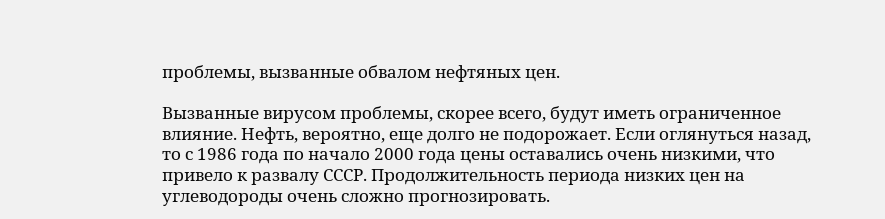проблемы, вызванные обвалом нефтяных цен.

Вызванные вирусом проблемы, скорее всего, будут иметь ограниченное влияние. Нефть, вероятно, еще долго не подорожает. Если оглянуться назад, то с 1986 года по начало 2000 года цены оставались очень низкими, что привело к развалу СССР. Продолжительность периода низких цен на углеводороды очень сложно прогнозировать.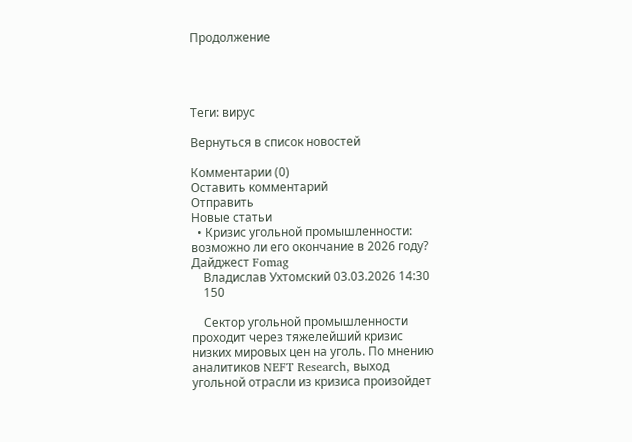Продолжение




Теги: вирус

Вернуться в список новостей

Комментарии (0)
Оставить комментарий
Отправить
Новые статьи
  • Кризис угольной промышленности: возможно ли его окончание в 2026 году? Дайджест Fomag
    Владислав Ухтомский 03.03.2026 14:30
    150

    Сектор угольной промышленности проходит через тяжелейший кризис низких мировых цен на уголь. По мнению аналитиков NEFT Research, выход угольной отрасли из кризиса произойдет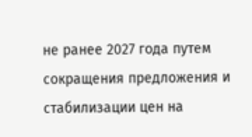не ранее 2027 года путем сокращения предложения и стабилизации цен на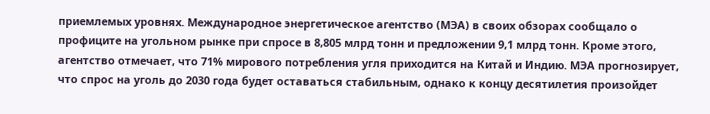приемлемых уровнях. Международное энергетическое агентство (МЭА) в своих обзорах сообщало о профиците на угольном рынке при спросе в 8,805 млрд тонн и предложении 9,1 млрд тонн. Кроме этого, агентство отмечает, что 71% мирового потребления угля приходится на Китай и Индию. МЭА прогнозирует, что спрос на уголь до 2030 года будет оставаться стабильным, однако к концу десятилетия произойдет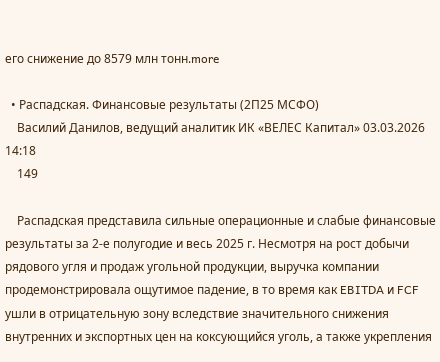его снижение до 8579 млн тонн.more

  • Распадская. Финансовые результаты (2П25 МСФО)
    Василий Данилов, ведущий аналитик ИК «ВЕЛЕС Капитал» 03.03.2026 14:18
    149

    Распадская представила сильные операционные и слабые финансовые результаты за 2-е полугодие и весь 2025 г. Несмотря на рост добычи рядового угля и продаж угольной продукции, выручка компании продемонстрировала ощутимое падение, в то время как EBITDA и FCF ушли в отрицательную зону вследствие значительного снижения внутренних и экспортных цен на коксующийся уголь, а также укрепления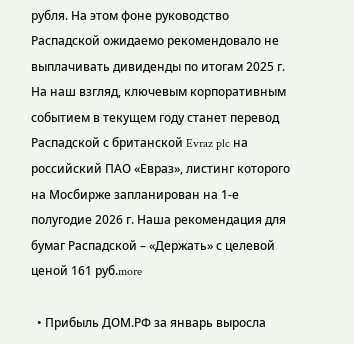рубля. На этом фоне руководство Распадской ожидаемо рекомендовало не выплачивать дивиденды по итогам 2025 г. На наш взгляд, ключевым корпоративным событием в текущем году станет перевод Распадской с британской Evraz plc на российский ПАО «Евраз», листинг которого на Мосбирже запланирован на 1-е полугодие 2026 г. Наша рекомендация для бумаг Распадской – «Держать» с целевой ценой 161 руб.more

  • Прибыль ДОМ.РФ за январь выросла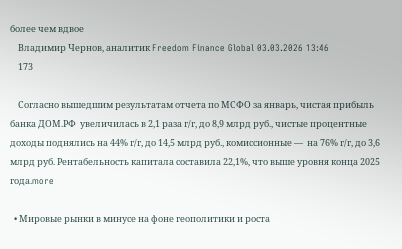более чем вдвое
    Владимир Чернов, аналитик Freedom Finance Global 03.03.2026 13:46
    173

    Согласно вышедшим результатам отчета по МСФО за январь, чистая прибыль банка ДОМ.РФ  увеличилась в 2,1 раза г/г, до 8,9 млрд руб., чистые процентные доходы поднялись на 44% г/г, до 14,5 млрд руб., комиссионные —  на 76% г/г, до 3,6 млрд руб. Рентабельность капитала составила 22,1%, что выше уровня конца 2025 года.more

  • Мировые рынки в минусе на фоне геополитики и роста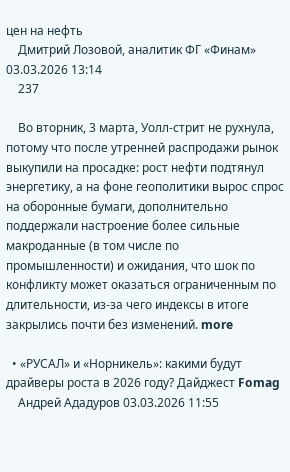цен на нефть
    Дмитрий Лозовой, аналитик ФГ «Финам» 03.03.2026 13:14
    237

    Во вторник, 3 марта, Уолл-стрит не рухнула, потому что после утренней распродажи рынок выкупили на просадке: рост нефти подтянул энергетику, а на фоне геополитики вырос спрос на оборонные бумаги, дополнительно поддержали настроение более сильные макроданные (в том числе по промышленности) и ожидания, что шок по конфликту может оказаться ограниченным по длительности, из-за чего индексы в итоге закрылись почти без изменений. more

  • «РУСАЛ» и «Норникель»: какими будут драйверы роста в 2026 году? Дайджест Fomag
    Андрей Ададуров 03.03.2026 11:55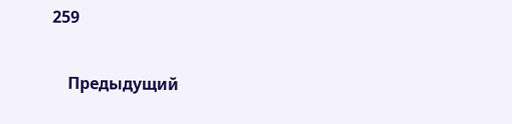259

    Предыдущий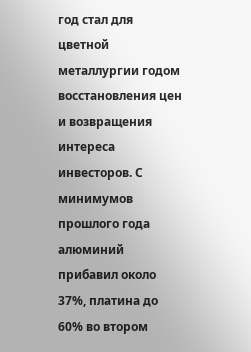год стал для цветной металлургии годом восстановления цен и возвращения интереса инвесторов. С минимумов прошлого года алюминий прибавил около 37%, платина до 60% во втором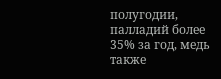полугодии, палладий более 35% за год, медь также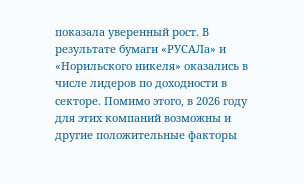показала уверенный рост. В результате бумаги «РУСАЛа» и «Норильского никеля» оказались в числе лидеров по доходности в секторе. Помимо этого, в 2026 году для этих компаний возможны и другие положительные факторы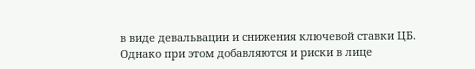в виде девальвации и снижения ключевой ставки ЦБ. Однако при этом добавляются и риски в лице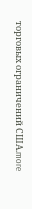торговых ограничений США.more